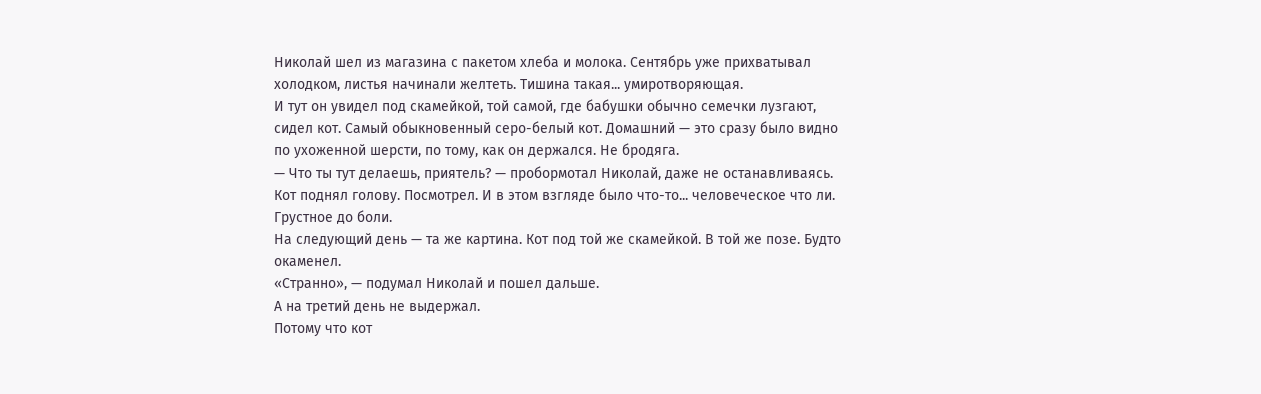Николай шел из магазина с пакетом хлеба и молока. Сентябрь уже прихватывал холодком, листья начинали желтеть. Тишина такая... умиротворяющая.
И тут он увидел под скамейкой, той самой, где бабушки обычно семечки лузгают, сидел кот. Самый обыкновенный серо-белый кот. Домашний — это сразу было видно по ухоженной шерсти, по тому, как он держался. Не бродяга.
— Что ты тут делаешь, приятель? — пробормотал Николай, даже не останавливаясь.
Кот поднял голову. Посмотрел. И в этом взгляде было что-то... человеческое что ли. Грустное до боли.
На следующий день — та же картина. Кот под той же скамейкой. В той же позе. Будто окаменел.
«Странно», — подумал Николай и пошел дальше.
А на третий день не выдержал.
Потому что кот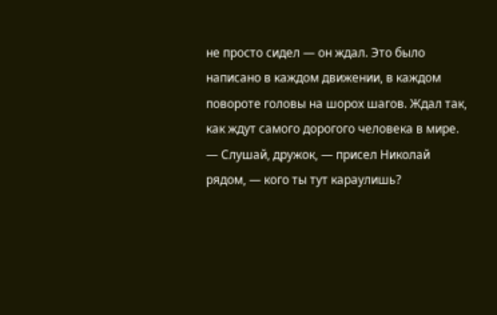не просто сидел — он ждал. Это было написано в каждом движении, в каждом повороте головы на шорох шагов. Ждал так, как ждут самого дорогого человека в мире.
— Слушай, дружок, — присел Николай рядом, — кого ты тут караулишь?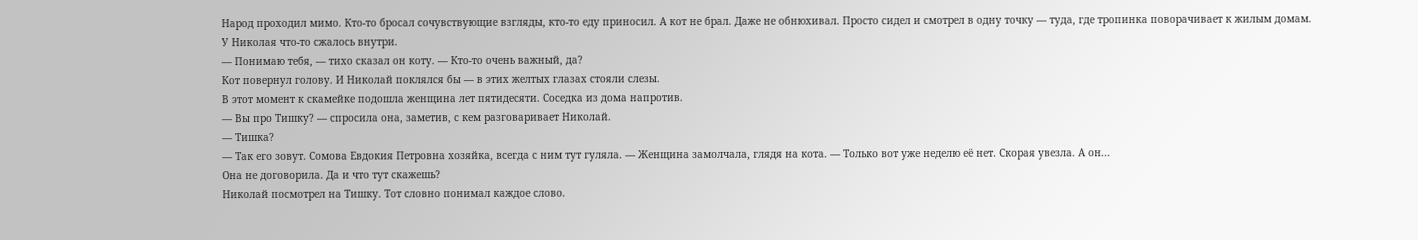Народ проходил мимо. Кто-то бросал сочувствующие взгляды, кто-то еду приносил. А кот не брал. Даже не обнюхивал. Просто сидел и смотрел в одну точку — туда, где тропинка поворачивает к жилым домам.
У Николая что-то сжалось внутри.
— Понимаю тебя, — тихо сказал он коту. — Кто-то очень важный, да?
Кот повернул голову. И Николай поклялся бы — в этих желтых глазах стояли слезы.
В этот момент к скамейке подошла женщина лет пятидесяти. Соседка из дома напротив.
— Вы про Тишку? — спросила она, заметив, с кем разговаривает Николай.
— Тишка?
— Так его зовут. Сомова Евдокия Петровна хозяйка, всегда с ним тут гуляла. — Женщина замолчала, глядя на кота. — Только вот уже неделю её нет. Скорая увезла. А он...
Она не договорила. Да и что тут скажешь?
Николай посмотрел на Тишку. Тот словно понимал каждое слово.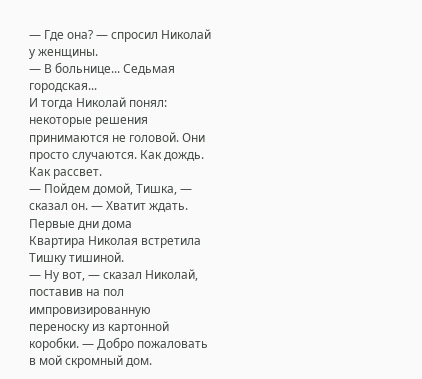— Где она? — спросил Николай у женщины.
— В больнице... Седьмая городская...
И тогда Николай понял: некоторые решения принимаются не головой. Они просто случаются. Как дождь. Как рассвет.
— Пойдем домой, Тишка, — сказал он. — Хватит ждать.
Первые дни дома
Квартира Николая встретила Тишку тишиной.
— Ну вот, — сказал Николай, поставив на пол импровизированную переноску из картонной коробки. — Добро пожаловать в мой скромный дом.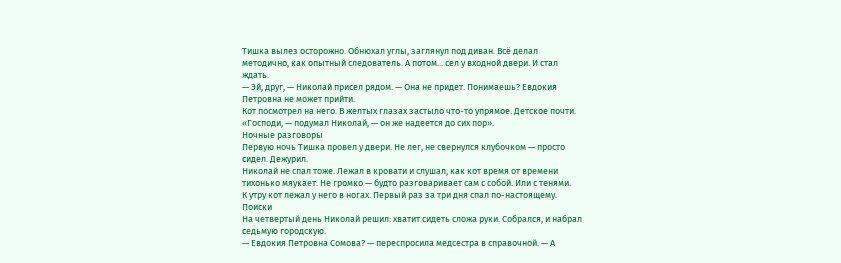Тишка вылез осторожно. Обнюхал углы, заглянул под диван. Всё делал методично, как опытный следователь. А потом... сел у входной двери. И стал ждать.
— Эй, друг, — Николай присел рядом. — Она не придет. Понимаешь? Евдокия Петровна не может прийти.
Кот посмотрел на него. В желтых глазах застыло что-то упрямое. Детское почти.
«Господи, — подумал Николай, — он же надеется до сих пор».
Ночные разговоры
Первую ночь Тишка провел у двери. Не лег, не свернулся клубочком — просто сидел. Дежурил.
Николай не спал тоже. Лежал в кровати и слушал, как кот время от времени тихонько мяукает. Не громко — будто разговаривает сам с собой. Или с тенями.
К утру кот лежал у него в ногах. Первый раз за три дня спал по-настоящему.
Поиски
На четвертый день Николай решил: хватит сидеть сложа руки. Собрался, и набрал седьмую городскую.
— Евдокия Петровна Сомова? — переспросила медсестра в справочной. — А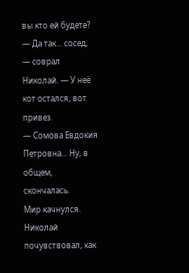вы кто ей будете?
— Да так... сосед, — соврал Николай. — У неё кот остался, вот привез.
— Сомова Евдокия Петровна... Ну, в общем, скончалась.
Мир качнулся. Николай почувствовал, как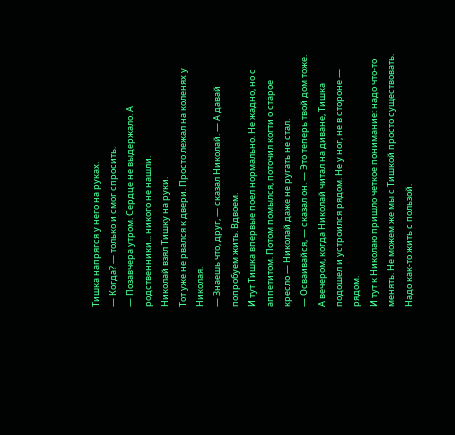Тишка напрягся у него на руках.
— Когда? — только и смог спросить.
— Позавчера утром. Сердце не выдержало. А родственники... никого не нашли.
Николай взял Тишку на руки.
Тот уже не рвался к двери. Просто лежал на коленях у Николая.
— Знаешь что, друг, — сказал Николай. — А давай попробуем жить. Вдвоем.
И тут Тишка впервые поел нормально. Не жадно, но с аппетитом. Потом помылся, поточил когти о старое кресло — Николай даже не ругать не стал.
— Осваивайся, — сказал он. — Это теперь твой дом тоже.
А вечером, когда Николай читал на диване, Тишка подошел и устроился рядом. Не у ног, не в стороне — рядом.
И тут к Николаю пришло четкое понимание: надо что-то менять. Не можем же мы с Тишкой просто существовать. Надо как-то жить с пользой.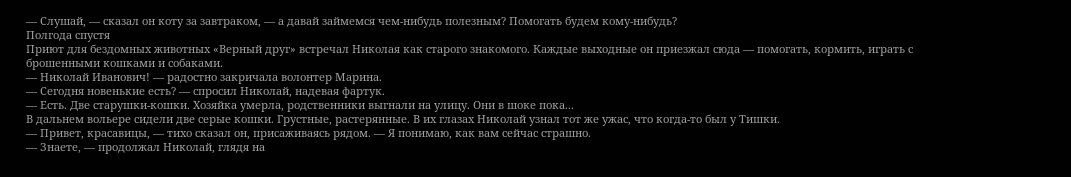— Слушай, — сказал он коту за завтраком, — а давай займемся чем-нибудь полезным? Помогать будем кому-нибудь?
Полгода спустя
Приют для бездомных животных «Верный друг» встречал Николая как старого знакомого. Каждые выходные он приезжал сюда — помогать, кормить, играть с брошенными кошками и собаками.
— Николай Иванович! — радостно закричала волонтер Марина.
— Сегодня новенькие есть? — спросил Николай, надевая фартук.
— Есть. Две старушки-кошки. Хозяйка умерла, родственники выгнали на улицу. Они в шоке пока...
В дальнем вольере сидели две серые кошки. Грустные, растерянные. В их глазах Николай узнал тот же ужас, что когда-то был у Тишки.
— Привет, красавицы, — тихо сказал он, присаживаясь рядом. — Я понимаю, как вам сейчас страшно.
— Знаете, — продолжал Николай, глядя на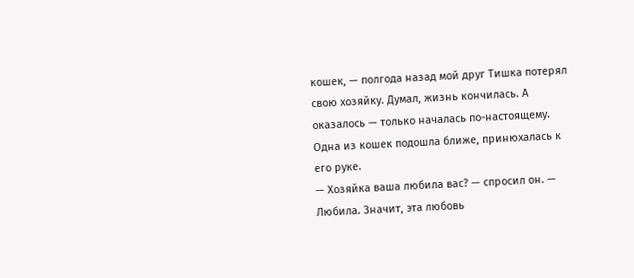кошек, — полгода назад мой друг Тишка потерял свою хозяйку. Думал, жизнь кончилась. А оказалось — только началась по-настоящему.
Одна из кошек подошла ближе, принюхалась к его руке.
— Хозяйка ваша любила вас? — спросил он. — Любила. Значит, эта любовь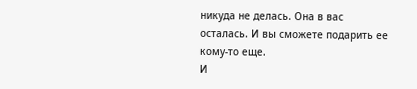никуда не делась. Она в вас осталась. И вы сможете подарить ее кому-то еще.
И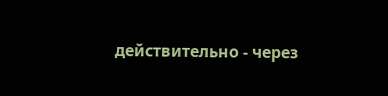действительно - через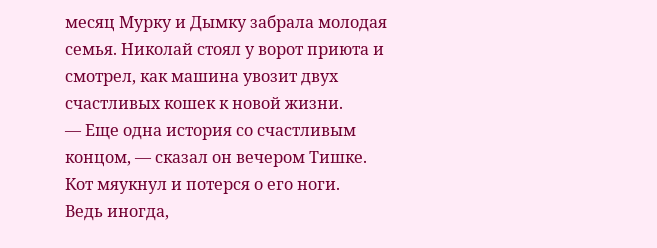месяц Мурку и Дымку забрала молодая семья. Николай стоял у ворот приюта и смотрел, как машина увозит двух счастливых кошек к новой жизни.
— Еще одна история со счастливым концом, — сказал он вечером Тишке.
Кот мяукнул и потерся о его ноги.
Ведь иногда,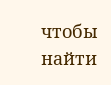чтобы найти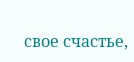свое счастье,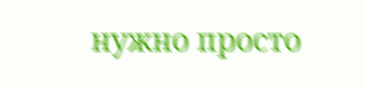нужно просто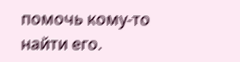помочь кому-то найти его.